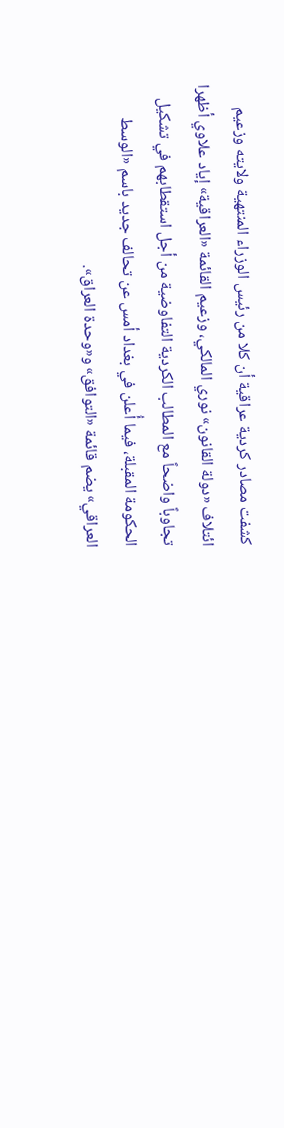كشفت مصادر كردية عراقية أن كلا من رئيس الوزراء المنتهية ولايته وزعيم ائتلاف «دولة القانون» نوري المالكي، وزعيم القائمة «العراقية» إياد علاوي أظهرا تجاوباً واضحاً مع المطالب الكردية التفاوضية من أجل استقطابهم في تشكيل الحكومة المقبلة، فيما أُعلن في بغداد أمس عن تحالف جديد باسم «الوسط العراقي» يضم قائمة «التوافق» و«وحدة العراق».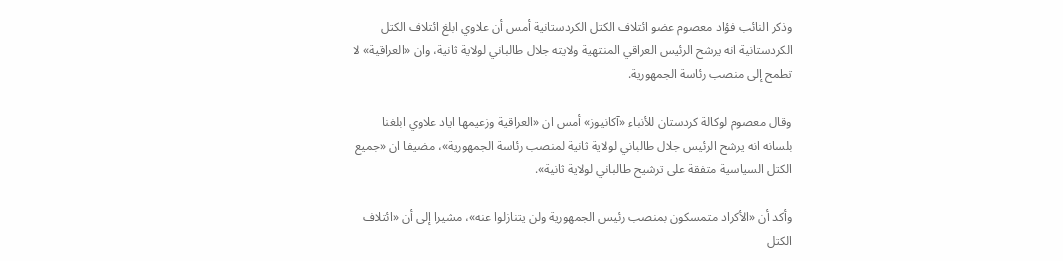وذكر النائب فؤاد معصوم عضو ائتلاف الكتل الكردستانية أمس أن علاوي ابلغ ائتلاف الكتل الكردستانية انه يرشح الرئيس العراقي المنتهية ولايته جلال طالباني لولاية ثانية، وان «العراقية» لا تطمح إلى منصب رئاسة الجمهورية.

وقال معصوم لوكالة كردستان للأنباء «آكانيوز» أمس ان «العراقية وزعيمها اياد علاوي ابلغنا بلسانه انه يرشح الرئيس جلال طالباني لولاية ثانية لمنصب رئاسة الجمهورية»، مضيفا ان «جميع الكتل السياسية متفقة على ترشيح طالباني لولاية ثانية».

وأكد أن «الأكراد متمسكون بمنصب رئيس الجمهورية ولن يتنازلوا عنه»، مشيرا إلى أن «ائتلاف الكتل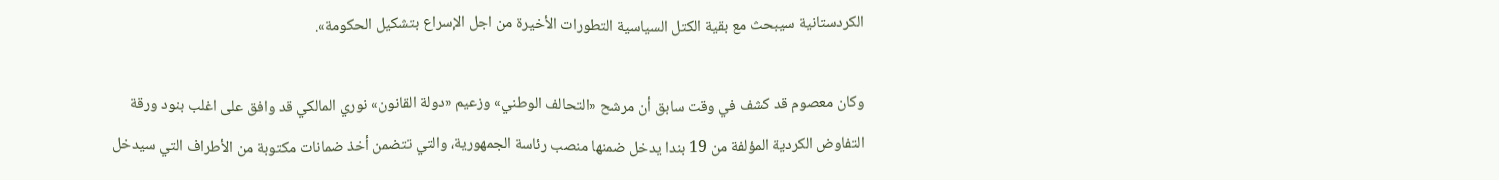الكردستانية سيبحث مع بقية الكتل السياسية التطورات الأخيرة من اجل الإسراع بتشكيل الحكومة».

وكان معصوم قد كشف في وقت سابق أن مرشح «التحالف الوطني» وزعيم «دولة القانون» نوري المالكي قد وافق على اغلب بنود ورقة التفاوض الكردية المؤلفة من 19 بندا يدخل ضمنها منصب رئاسة الجمهورية، والتي تتضمن أخذ ضمانات مكتوبة من الأطراف التي سيدخل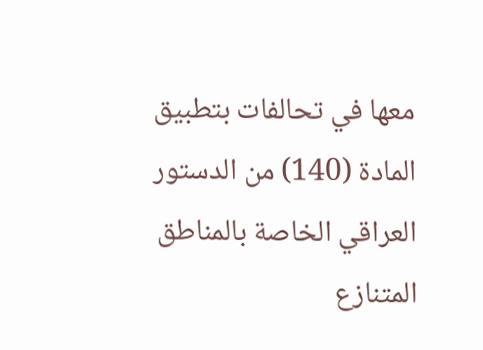معها في تحالفات بتطبيق المادة (140) من الدستور العراقي الخاصة بالمناطق المتنازع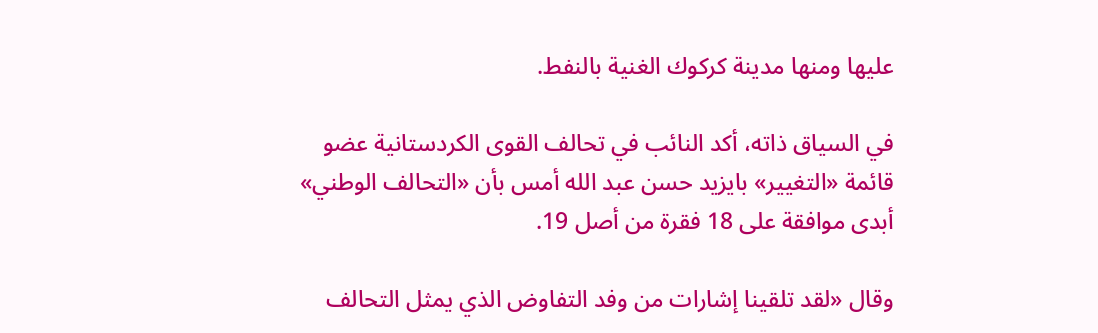عليها ومنها مدينة كركوك الغنية بالنفط.

في السياق ذاته، أكد النائب في تحالف القوى الكردستانية عضو قائمة «التغيير» بايزيد حسن عبد الله أمس بأن «التحالف الوطني» أبدى موافقة على 18 فقرة من أصل 19.

وقال «لقد تلقينا إشارات من وفد التفاوض الذي يمثل التحالف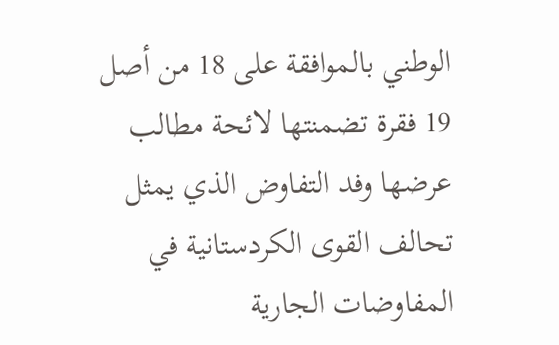الوطني بالموافقة على 18 من أصل 19 فقرة تضمنتها لائحة مطالب عرضها وفد التفاوض الذي يمثل تحالف القوى الكردستانية في المفاوضات الجارية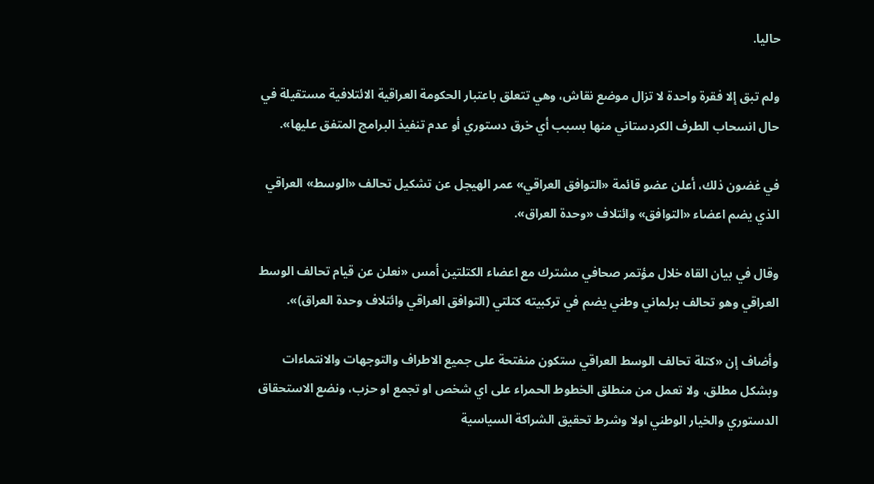حاليا.

ولم تبق إلا فقرة واحدة لا تزال موضع نقاش، وهي تتعلق باعتبار الحكومة العراقية الائتلافية مستقيلة في حال انسحاب الطرف الكردستاني منها بسبب أي خرق دستوري أو عدم تنفيذ البرامج المتفق عليها».

في غضون ذلك، أعلن عضو قائمة «التوافق العراقي» عمر الهيجل عن تشكيل تحالف «الوسط» العراقي الذي يضم اعضاء «التوافق» وائتلاف «وحدة العراق».

وقال في بيان القاه خلال مؤتمر صحافي مشترك مع اعضاء الكتلتين أمس «نعلن عن قيام تحالف الوسط العراقي وهو تحالف برلماني وطني يضم في تركبيته كتلتي (التوافق العراقي وائتلاف وحدة العراق)».

وأضاف إن «كتلة تحالف الوسط العراقي ستكون منفتحة على جميع الاطراف والتوجهات والانتماءات وبشكل مطلق، ولا تعمل من منطلق الخطوط الحمراء على اي شخص او تجمع او حزب، ونضع الاستحقاق الدستوري والخيار الوطني اولا وشرط تحقيق الشراكة السياسية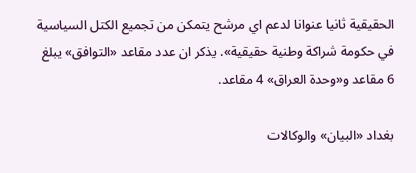الحقيقية ثانيا عنوانا لدعم اي مرشح يتمكن من تجميع الكتل السياسية في حكومة شراكة وطنية حقيقية». يذكر ان عدد مقاعد «التوافق» يبلغ 6 مقاعد و«وحدة العراق» 4 مقاعد.

بغداد «البيان» والوكالات